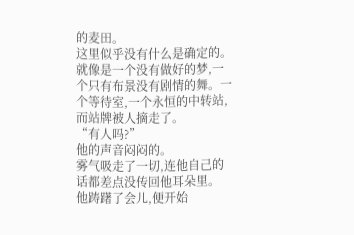的麦田。
这里似乎没有什么是确定的。
就像是一个没有做好的梦,一个只有布景没有剧情的舞。一个等待室,一个永恒的中转站,而站牌被人摘走了。
“有人吗?”
他的声音闷闷的。
雾气吸走了一切,连他自己的话都差点没传回他耳朵里。
他踌躇了会儿,便开始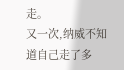走。
又一次,纳威不知道自己走了多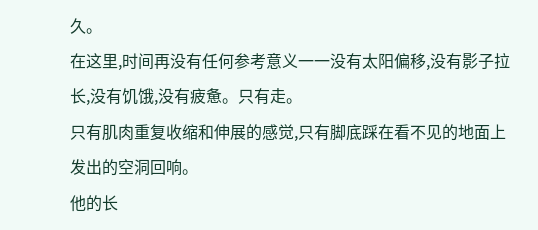久。
在这里,时间再没有任何参考意义一一没有太阳偏移,没有影子拉长,没有饥饿,没有疲惫。只有走。
只有肌肉重复收缩和伸展的感觉,只有脚底踩在看不见的地面上发出的空洞回响。
他的长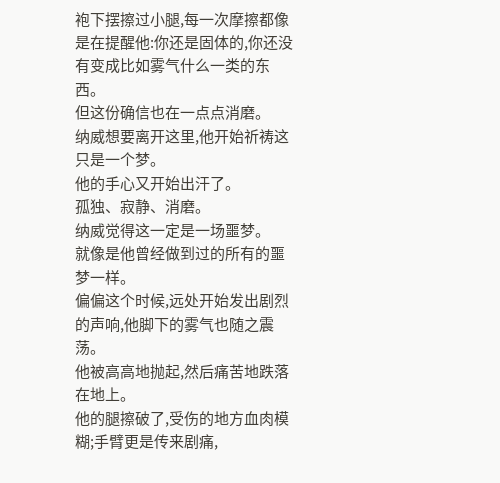袍下摆擦过小腿,每一次摩擦都像是在提醒他:你还是固体的,你还没有变成比如雾气什么一类的东西。
但这份确信也在一点点消磨。
纳威想要离开这里,他开始祈祷这只是一个梦。
他的手心又开始出汗了。
孤独、寂静、消磨。
纳威觉得这一定是一场噩梦。
就像是他曾经做到过的所有的噩梦一样。
偏偏这个时候,远处开始发出剧烈的声响,他脚下的雾气也随之震荡。
他被高高地抛起,然后痛苦地跌落在地上。
他的腿擦破了,受伤的地方血肉模糊;手臂更是传来剧痛,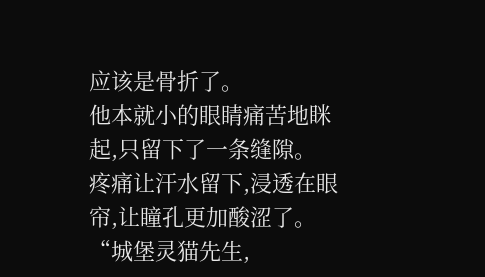应该是骨折了。
他本就小的眼睛痛苦地眯起,只留下了一条缝隙。
疼痛让汗水留下,浸透在眼帘,让瞳孔更加酸涩了。
“城堡灵猫先生,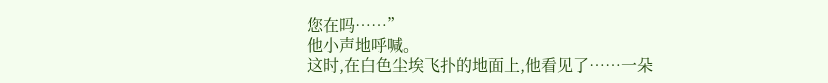您在吗……”
他小声地呼喊。
这时,在白色尘埃飞扑的地面上,他看见了……一朵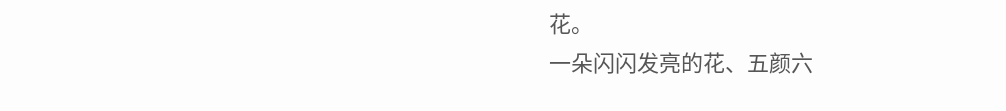花。
一朵闪闪发亮的花、五颜六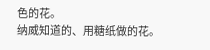色的花。
纳威知道的、用糖纸做的花。